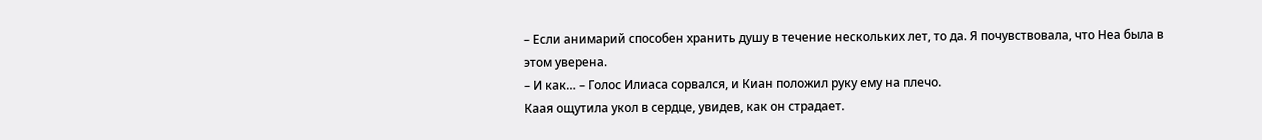– Если анимарий способен хранить душу в течение нескольких лет, то да. Я почувствовала, что Неа была в этом уверена.
– И как… – Голос Илиаса сорвался, и Киан положил руку ему на плечо.
Каая ощутила укол в сердце, увидев, как он страдает.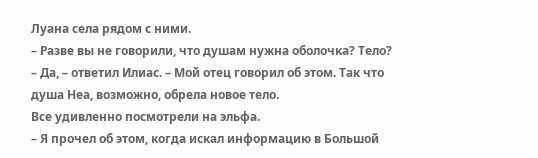Луана села рядом с ними.
– Разве вы не говорили, что душам нужна оболочка? Тело?
– Да, – ответил Илиас. – Мой отец говорил об этом. Так что душа Неа, возможно, обрела новое тело.
Все удивленно посмотрели на эльфа.
– Я прочел об этом, когда искал информацию в Большой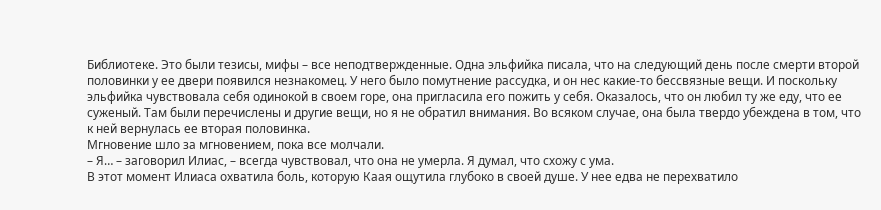Библиотеке. Это были тезисы, мифы – все неподтвержденные. Одна эльфийка писала, что на следующий день после смерти второй половинки у ее двери появился незнакомец. У него было помутнение рассудка, и он нес какие-то бессвязные вещи. И поскольку эльфийка чувствовала себя одинокой в своем горе, она пригласила его пожить у себя. Оказалось, что он любил ту же еду, что ее суженый. Там были перечислены и другие вещи, но я не обратил внимания. Во всяком случае, она была твердо убеждена в том, что к ней вернулась ее вторая половинка.
Мгновение шло за мгновением, пока все молчали.
– Я… – заговорил Илиас, – всегда чувствовал, что она не умерла. Я думал, что схожу с ума.
В этот момент Илиаса охватила боль, которую Каая ощутила глубоко в своей душе. У нее едва не перехватило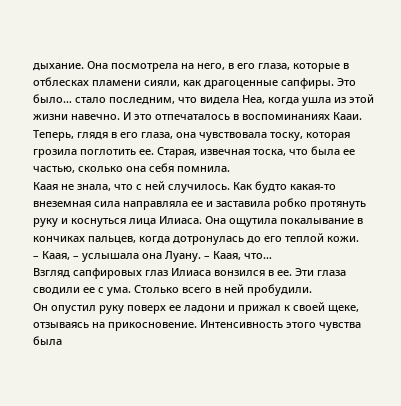дыхание. Она посмотрела на него, в его глаза, которые в отблесках пламени сияли, как драгоценные сапфиры. Это было… стало последним, что видела Неа, когда ушла из этой жизни навечно. И это отпечаталось в воспоминаниях Кааи. Теперь, глядя в его глаза, она чувствовала тоску, которая грозила поглотить ее. Старая, извечная тоска, что была ее частью, сколько она себя помнила.
Каая не знала, что с ней случилось. Как будто какая-то внеземная сила направляла ее и заставила робко протянуть руку и коснуться лица Илиаса. Она ощутила покалывание в кончиках пальцев, когда дотронулась до его теплой кожи.
– Каая, – услышала она Луану. – Каая, что…
Взгляд сапфировых глаз Илиаса вонзился в ее. Эти глаза сводили ее с ума. Столько всего в ней пробудили.
Он опустил руку поверх ее ладони и прижал к своей щеке, отзываясь на прикосновение. Интенсивность этого чувства была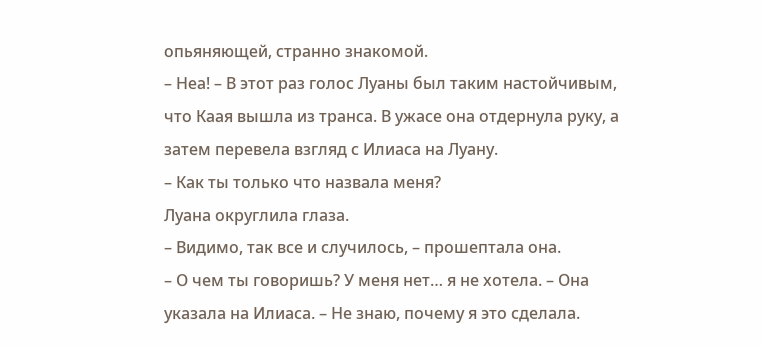опьяняющей, странно знакомой.
– Неа! – В этот раз голос Луаны был таким настойчивым, что Каая вышла из транса. В ужасе она отдернула руку, а затем перевела взгляд с Илиаса на Луану.
– Как ты только что назвала меня?
Луана округлила глаза.
– Видимо, так все и случилось, – прошептала она.
– О чем ты говоришь? У меня нет… я не хотела. – Она указала на Илиаса. – Не знаю, почему я это сделала.